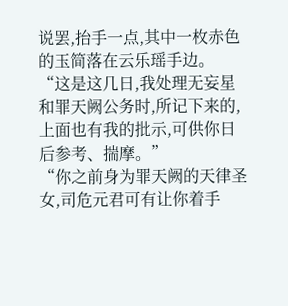说罢,抬手一点,其中一枚赤色的玉简落在云乐瑶手边。
“这是这几日,我处理无妄星和罪天阙公务时,所记下来的,上面也有我的批示,可供你日后参考、揣摩。”
“你之前身为罪天阙的天律圣女,司危元君可有让你着手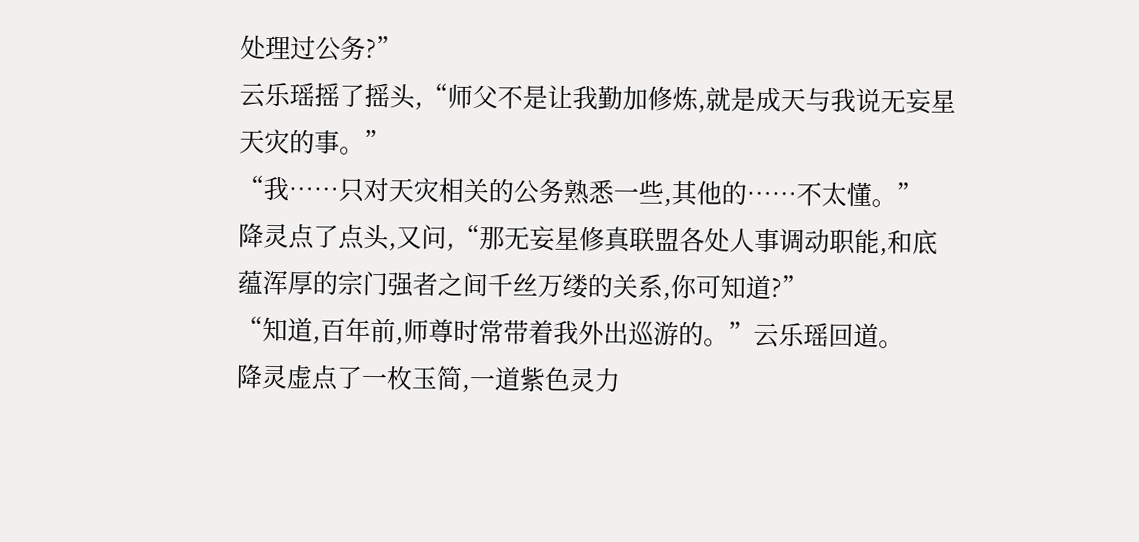处理过公务?”
云乐瑶摇了摇头,“师父不是让我勤加修炼,就是成天与我说无妄星天灾的事。”
“我……只对天灾相关的公务熟悉一些,其他的……不太懂。”
降灵点了点头,又问,“那无妄星修真联盟各处人事调动职能,和底蕴浑厚的宗门强者之间千丝万缕的关系,你可知道?”
“知道,百年前,师尊时常带着我外出巡游的。”云乐瑶回道。
降灵虚点了一枚玉简,一道紫色灵力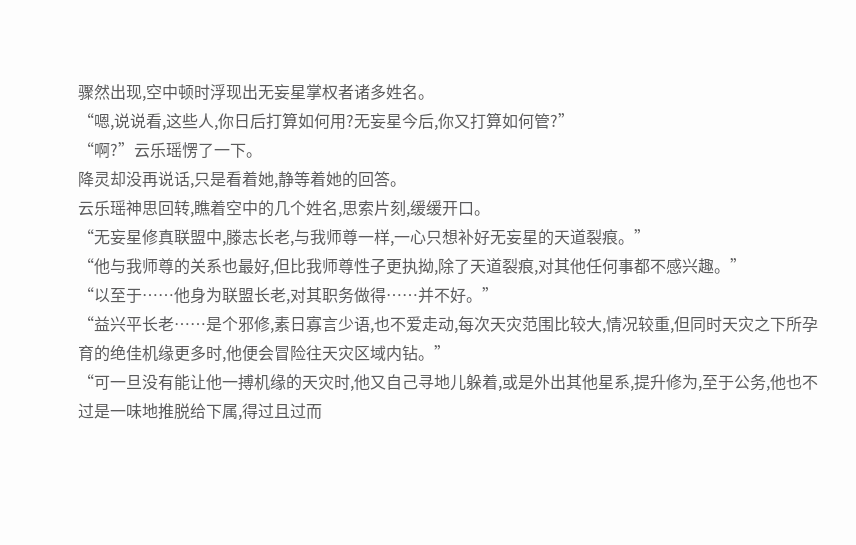骤然出现,空中顿时浮现出无妄星掌权者诸多姓名。
“嗯,说说看,这些人,你日后打算如何用?无妄星今后,你又打算如何管?”
“啊?”云乐瑶愣了一下。
降灵却没再说话,只是看着她,静等着她的回答。
云乐瑶神思回转,瞧着空中的几个姓名,思索片刻,缓缓开口。
“无妄星修真联盟中,滕志长老,与我师尊一样,一心只想补好无妄星的天道裂痕。”
“他与我师尊的关系也最好,但比我师尊性子更执拗,除了天道裂痕,对其他任何事都不感兴趣。”
“以至于……他身为联盟长老,对其职务做得……并不好。”
“益兴平长老……是个邪修,素日寡言少语,也不爱走动,每次天灾范围比较大,情况较重,但同时天灾之下所孕育的绝佳机缘更多时,他便会冒险往天灾区域内钻。”
“可一旦没有能让他一搏机缘的天灾时,他又自己寻地儿躲着,或是外出其他星系,提升修为,至于公务,他也不过是一味地推脱给下属,得过且过而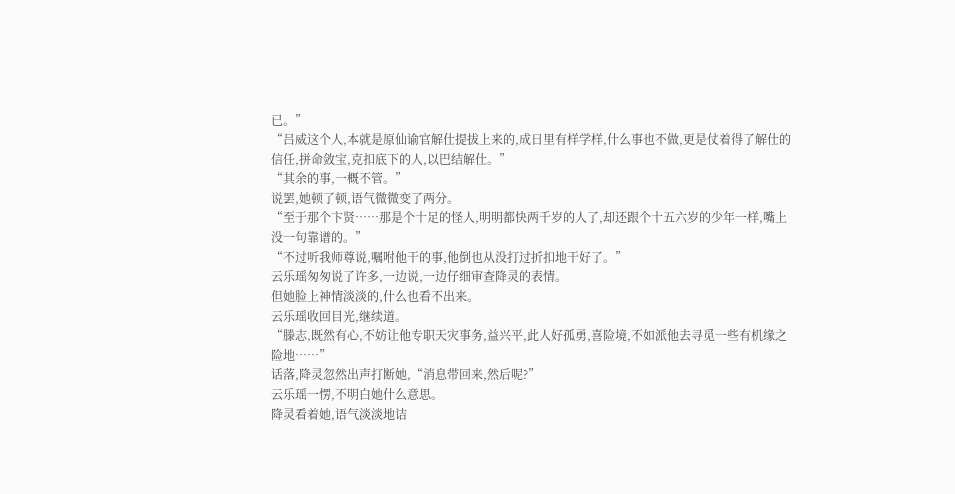已。”
“吕威这个人,本就是原仙谕官解仕提拔上来的,成日里有样学样,什么事也不做,更是仗着得了解仕的信任,拼命敛宝,克扣底下的人,以巴结解仕。”
“其余的事,一概不管。”
说罢,她顿了顿,语气微微变了两分。
“至于那个卞贤……那是个十足的怪人,明明都快两千岁的人了,却还跟个十五六岁的少年一样,嘴上没一句靠谱的。”
“不过听我师尊说,嘱咐他干的事,他倒也从没打过折扣地干好了。”
云乐瑶匆匆说了许多,一边说,一边仔细审查降灵的表情。
但她脸上神情淡淡的,什么也看不出来。
云乐瑶收回目光,继续道。
“滕志,既然有心,不妨让他专职天灾事务,益兴平,此人好孤勇,喜险境,不如派他去寻觅一些有机缘之险地……”
话落,降灵忽然出声打断她,“消息带回来,然后呢?”
云乐瑶一愣,不明白她什么意思。
降灵看着她,语气淡淡地诘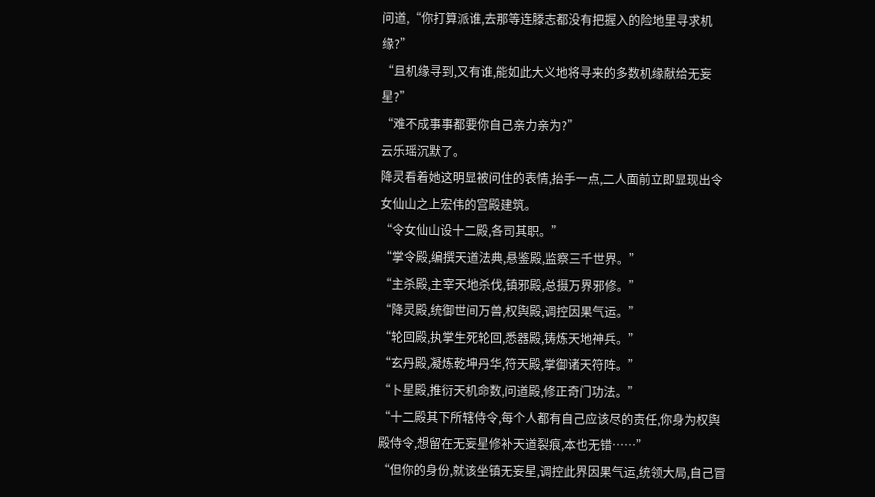问道,“你打算派谁,去那等连滕志都没有把握入的险地里寻求机缘?”
“且机缘寻到,又有谁,能如此大义地将寻来的多数机缘献给无妄星?”
“难不成事事都要你自己亲力亲为?”
云乐瑶沉默了。
降灵看着她这明显被问住的表情,抬手一点,二人面前立即显现出令女仙山之上宏伟的宫殿建筑。
“令女仙山设十二殿,各司其职。”
“掌令殿,编撰天道法典,悬鉴殿,监察三千世界。”
“主杀殿,主宰天地杀伐,镇邪殿,总摄万界邪修。”
“降灵殿,统御世间万兽,权舆殿,调控因果气运。”
“轮回殿,执掌生死轮回,悉器殿,铸炼天地神兵。”
“玄丹殿,凝炼乾坤丹华,符天殿,掌御诸天符阵。”
“卜星殿,推衍天机命数,问道殿,修正奇门功法。”
“十二殿其下所辖侍令,每个人都有自己应该尽的责任,你身为权舆殿侍令,想留在无妄星修补天道裂痕,本也无错……”
“但你的身份,就该坐镇无妄星,调控此界因果气运,统领大局,自己冒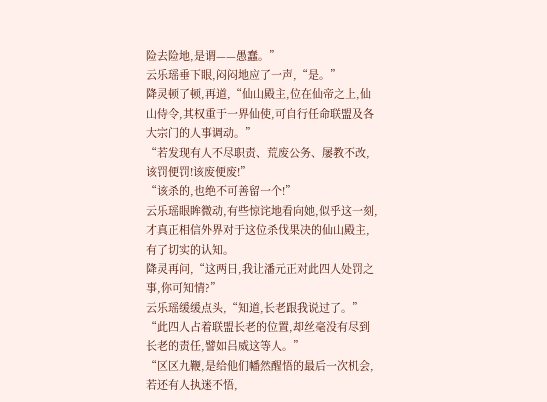险去险地,是谓——愚蠢。”
云乐瑶垂下眼,闷闷地应了一声,“是。”
降灵顿了顿,再道,“仙山殿主,位在仙帝之上,仙山侍令,其权重于一界仙使,可自行任命联盟及各大宗门的人事调动。”
“若发现有人不尽职责、荒废公务、屡教不改,该罚便罚!该废便废!”
“该杀的,也绝不可善留一个!”
云乐瑶眼眸微动,有些惊诧地看向她,似乎这一刻,才真正相信外界对于这位杀伐果决的仙山殿主,有了切实的认知。
降灵再问,“这两日,我让潘元正对此四人处罚之事,你可知情?”
云乐瑶缓缓点头,“知道,长老跟我说过了。”
“此四人占着联盟长老的位置,却丝毫没有尽到长老的责任,譬如吕威这等人。”
“区区九鞭,是给他们幡然醒悟的最后一次机会,若还有人执迷不悟,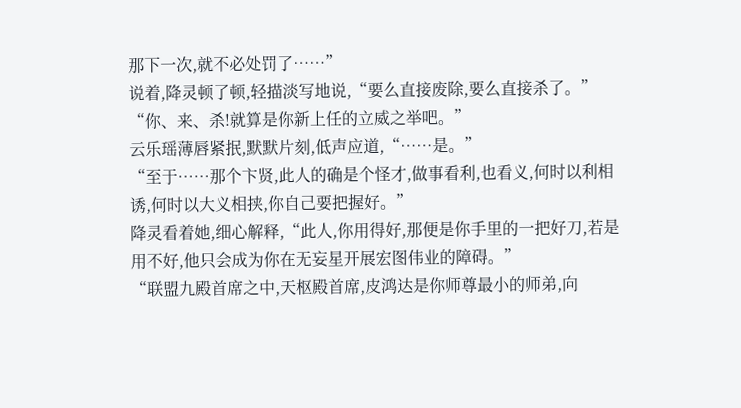那下一次,就不必处罚了……”
说着,降灵顿了顿,轻描淡写地说,“要么直接废除,要么直接杀了。”
“你、来、杀!就算是你新上任的立威之举吧。”
云乐瑶薄唇紧抿,默默片刻,低声应道,“……是。”
“至于……那个卞贤,此人的确是个怪才,做事看利,也看义,何时以利相诱,何时以大义相挟,你自己要把握好。”
降灵看着她,细心解释,“此人,你用得好,那便是你手里的一把好刀,若是用不好,他只会成为你在无妄星开展宏图伟业的障碍。”
“联盟九殿首席之中,天枢殿首席,皮鸿达是你师尊最小的师弟,向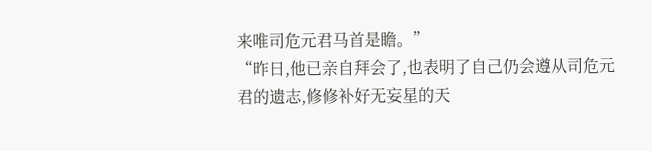来唯司危元君马首是瞻。”
“昨日,他已亲自拜会了,也表明了自己仍会遵从司危元君的遗志,修修补好无妄星的天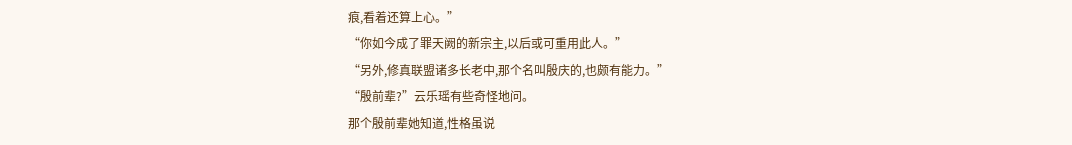痕,看着还算上心。”
“你如今成了罪天阙的新宗主,以后或可重用此人。”
“另外,修真联盟诸多长老中,那个名叫殷庆的,也颇有能力。”
“殷前辈?”云乐瑶有些奇怪地问。
那个殷前辈她知道,性格虽说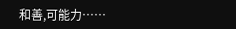和善,可能力……